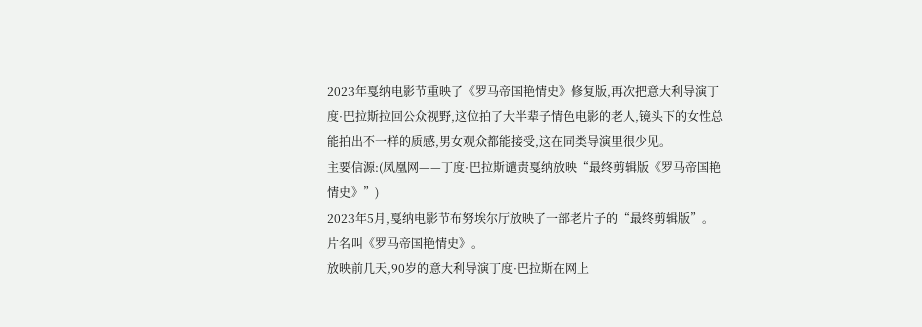2023年戛纳电影节重映了《罗马帝国艳情史》修复版,再次把意大利导演丁度·巴拉斯拉回公众视野,这位拍了大半辈子情色电影的老人,镜头下的女性总能拍出不一样的质感,男女观众都能接受,这在同类导演里很少见。
主要信源:(凤凰网——丁度·巴拉斯谴责戛纳放映“最终剪辑版《罗马帝国艳情史》”)
2023年5月,戛纳电影节布努埃尔厅放映了一部老片子的“最终剪辑版”。
片名叫《罗马帝国艳情史》。
放映前几天,90岁的意大利导演丁度·巴拉斯在网上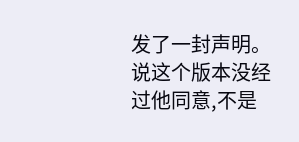发了一封声明。
说这个版本没经过他同意,不是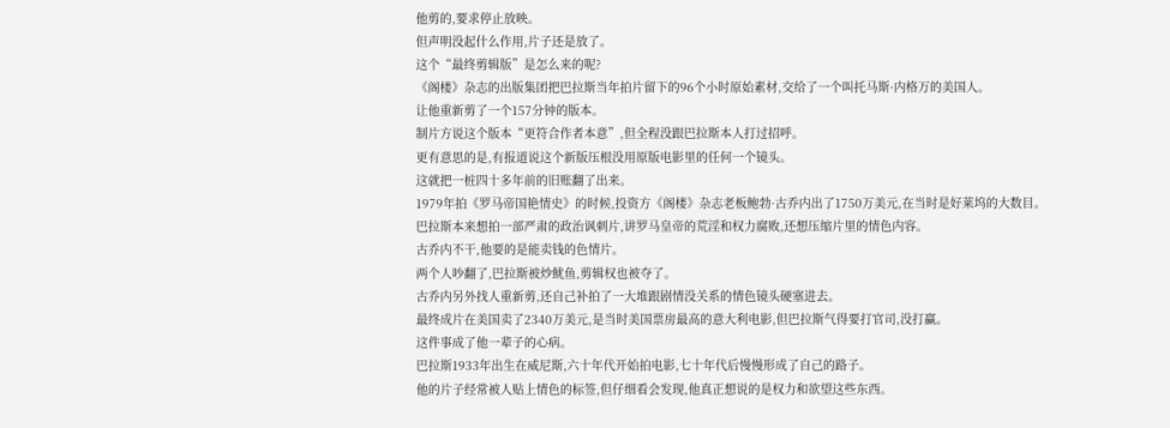他剪的,要求停止放映。
但声明没起什么作用,片子还是放了。
这个“最终剪辑版”是怎么来的呢?
《阁楼》杂志的出版集团把巴拉斯当年拍片留下的96个小时原始素材,交给了一个叫托马斯·内格万的美国人。
让他重新剪了一个157分钟的版本。
制片方说这个版本“更符合作者本意”,但全程没跟巴拉斯本人打过招呼。
更有意思的是,有报道说这个新版压根没用原版电影里的任何一个镜头。
这就把一桩四十多年前的旧账翻了出来。
1979年拍《罗马帝国艳情史》的时候,投资方《阁楼》杂志老板鲍勃·古乔内出了1750万美元,在当时是好莱坞的大数目。
巴拉斯本来想拍一部严肃的政治讽刺片,讲罗马皇帝的荒淫和权力腐败,还想压缩片里的情色内容。
古乔内不干,他要的是能卖钱的色情片。
两个人吵翻了,巴拉斯被炒鱿鱼,剪辑权也被夺了。
古乔内另外找人重新剪,还自己补拍了一大堆跟剧情没关系的情色镜头硬塞进去。
最终成片在美国卖了2340万美元,是当时美国票房最高的意大利电影,但巴拉斯气得要打官司,没打赢。
这件事成了他一辈子的心病。
巴拉斯1933年出生在威尼斯,六十年代开始拍电影,七十年代后慢慢形成了自己的路子。
他的片子经常被人贴上情色的标签,但仔细看会发现,他真正想说的是权力和欲望这些东西。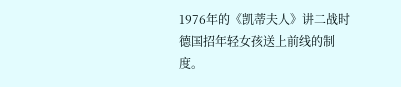1976年的《凯蒂夫人》讲二战时德国招年轻女孩送上前线的制度。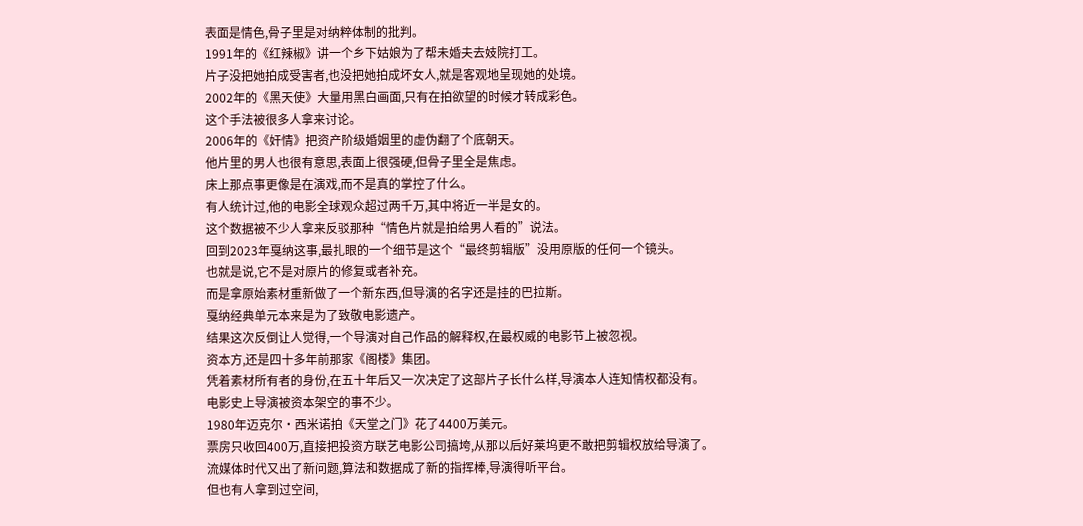表面是情色,骨子里是对纳粹体制的批判。
1991年的《红辣椒》讲一个乡下姑娘为了帮未婚夫去妓院打工。
片子没把她拍成受害者,也没把她拍成坏女人,就是客观地呈现她的处境。
2002年的《黑天使》大量用黑白画面,只有在拍欲望的时候才转成彩色。
这个手法被很多人拿来讨论。
2006年的《奸情》把资产阶级婚姻里的虚伪翻了个底朝天。
他片里的男人也很有意思,表面上很强硬,但骨子里全是焦虑。
床上那点事更像是在演戏,而不是真的掌控了什么。
有人统计过,他的电影全球观众超过两千万,其中将近一半是女的。
这个数据被不少人拿来反驳那种“情色片就是拍给男人看的”说法。
回到2023年戛纳这事,最扎眼的一个细节是这个“最终剪辑版”没用原版的任何一个镜头。
也就是说,它不是对原片的修复或者补充。
而是拿原始素材重新做了一个新东西,但导演的名字还是挂的巴拉斯。
戛纳经典单元本来是为了致敬电影遗产。
结果这次反倒让人觉得,一个导演对自己作品的解释权,在最权威的电影节上被忽视。
资本方,还是四十多年前那家《阁楼》集团。
凭着素材所有者的身份,在五十年后又一次决定了这部片子长什么样,导演本人连知情权都没有。
电影史上导演被资本架空的事不少。
1980年迈克尔·西米诺拍《天堂之门》花了4400万美元。
票房只收回400万,直接把投资方联艺电影公司搞垮,从那以后好莱坞更不敢把剪辑权放给导演了。
流媒体时代又出了新问题,算法和数据成了新的指挥棒,导演得听平台。
但也有人拿到过空间,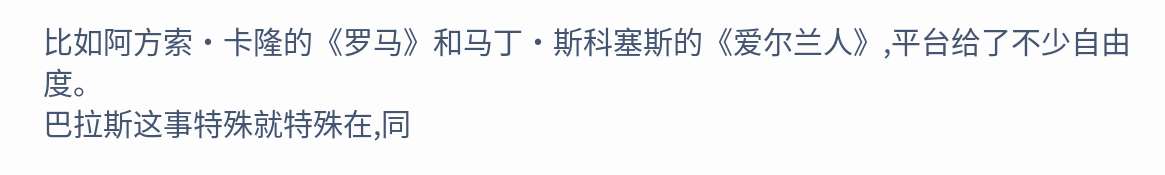比如阿方索·卡隆的《罗马》和马丁·斯科塞斯的《爱尔兰人》,平台给了不少自由度。
巴拉斯这事特殊就特殊在,同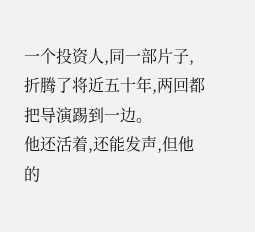一个投资人,同一部片子,折腾了将近五十年,两回都把导演踢到一边。
他还活着,还能发声,但他的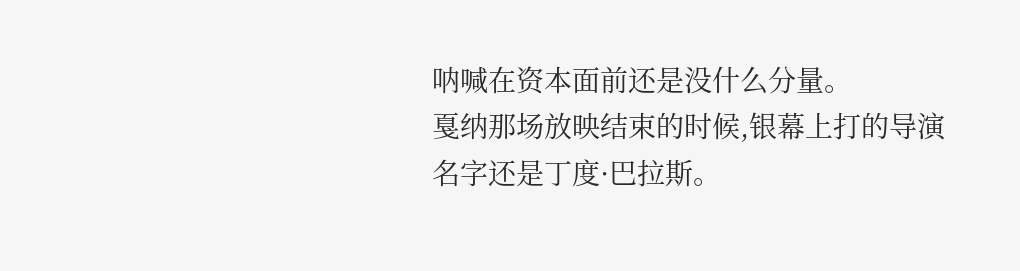呐喊在资本面前还是没什么分量。
戛纳那场放映结束的时候,银幕上打的导演名字还是丁度·巴拉斯。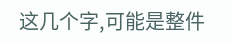这几个字,可能是整件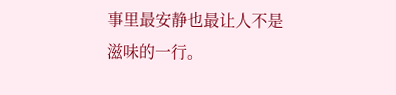事里最安静也最让人不是滋味的一行。